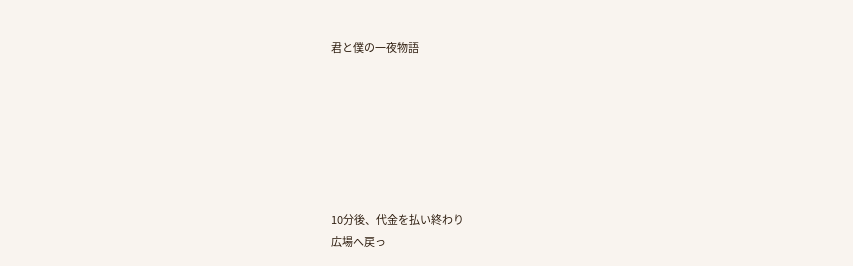君と僕の一夜物語







10分後、代金を払い終わり
広場へ戻っ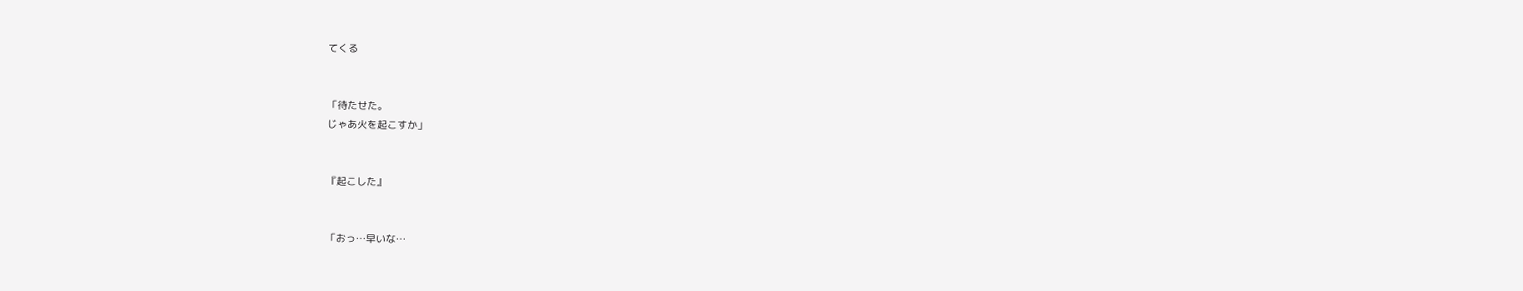てくる


「待たせた。
じゃあ火を起こすか」


『起こした』


「おっ…早いな…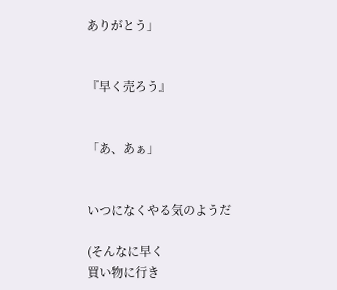ありがとう」


『早く売ろう』


「あ、あぁ」


いつになくやる気のようだ

(そんなに早く
買い物に行き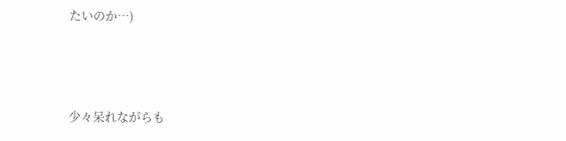たいのか…)



少々呆れながらも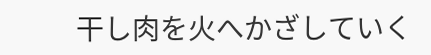干し肉を火へかざしていく